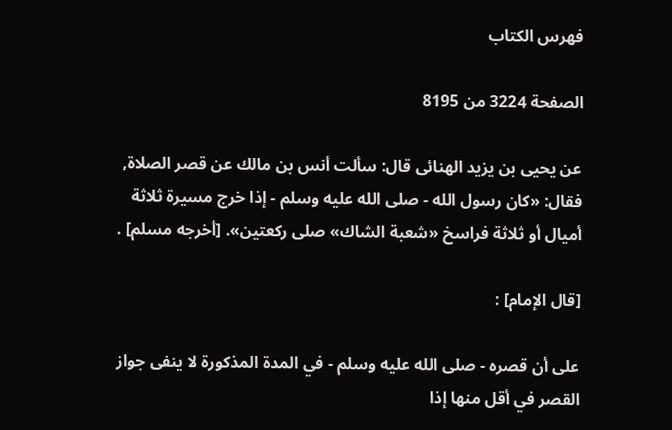فهرس الكتاب

الصفحة 3224 من 8195

عن يحيى بن يزيد الهنائى قال: سألت أنس بن مالك عن قصر الصلاة, فقال: «كان رسول الله - صلى الله عليه وسلم - إذا خرج مسيرة ثلاثة أميال أو ثلاثة فراسخ «شعبة الشاك» صلى ركعتين». [أخرجه مسلم] .

[قال الإمام] :

على أن قصره - صلى الله عليه وسلم - في المدة المذكورة لا ينفى جواز القصر في أقل منها إذا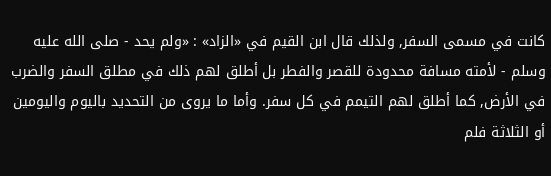كانت في مسمى السفر, ولذلك قال ابن القيم في «الزاد» : «ولم يحد - صلى الله عليه وسلم - لأمته مسافة محدودة للقصر والفطر بل أطلق لهم ذلك في مطلق السفر والضرب في الأرض, كما أطلق لهم التيمم في كل سفر. وأما ما يروى من التحديد باليوم واليومين أو الثلاثة فلم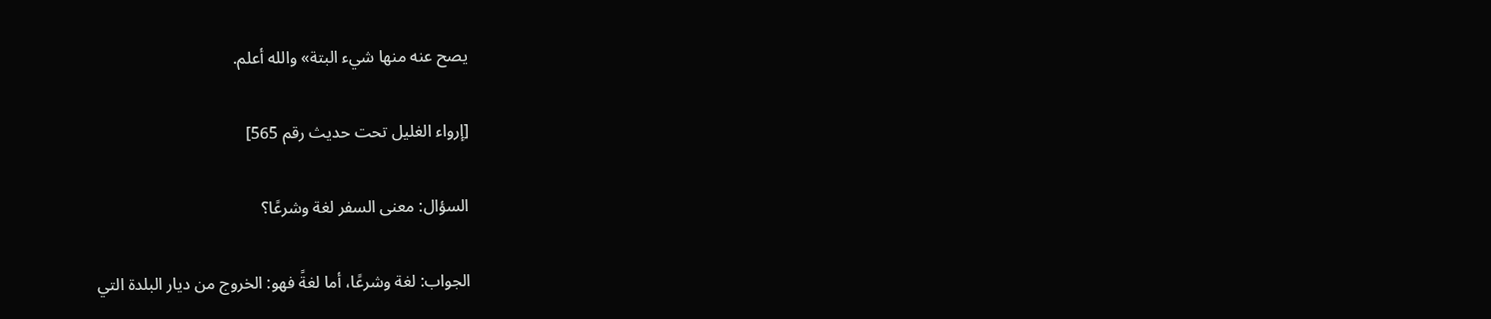يصح عنه منها شيء البتة» والله أعلم.

[إرواء الغليل تحت حديث رقم 565]

السؤال: معنى السفر لغة وشرعًا؟

الجواب: لغة وشرعًا، أما لغةً فهو: الخروج من ديار البلدة التي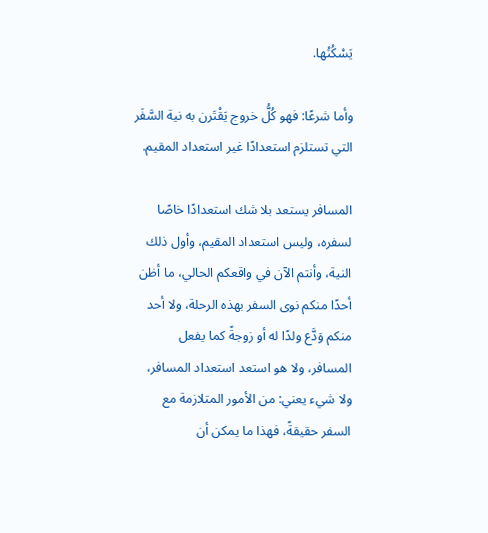يَسْكُنُها.

وأما شرعًا: فهو كُلُّ خروج يَقْتَرن به نية السَّفَر التي تستلزم استعدادًا غير استعداد المقيم.

المسافر يستعد بلا شك استعدادًا خاصًا لسفره، وليس استعداد المقيم، وأول ذلك النية، وأنتم الآن في واقعكم الحالي، ما أظن أحدًا منكم نوى السفر بهذه الرحلة، ولا أحد منكم وَدَّع ولدًا له أو زوجةً كما يفعل المسافر، ولا هو استعد استعداد المسافر، ولا شيء يعني: من الأمور المتلازمة مع السفر حقيقةً، فهذا ما يمكن أن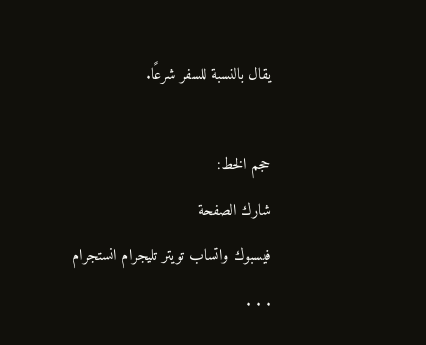يقال بالنسبة للسفر شرعًا.

حجم الخط:
شارك الصفحة
فيسبوك واتساب تويتر تليجرام انستجرام
. . .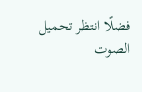فضلًا انتظر تحميل الصوت